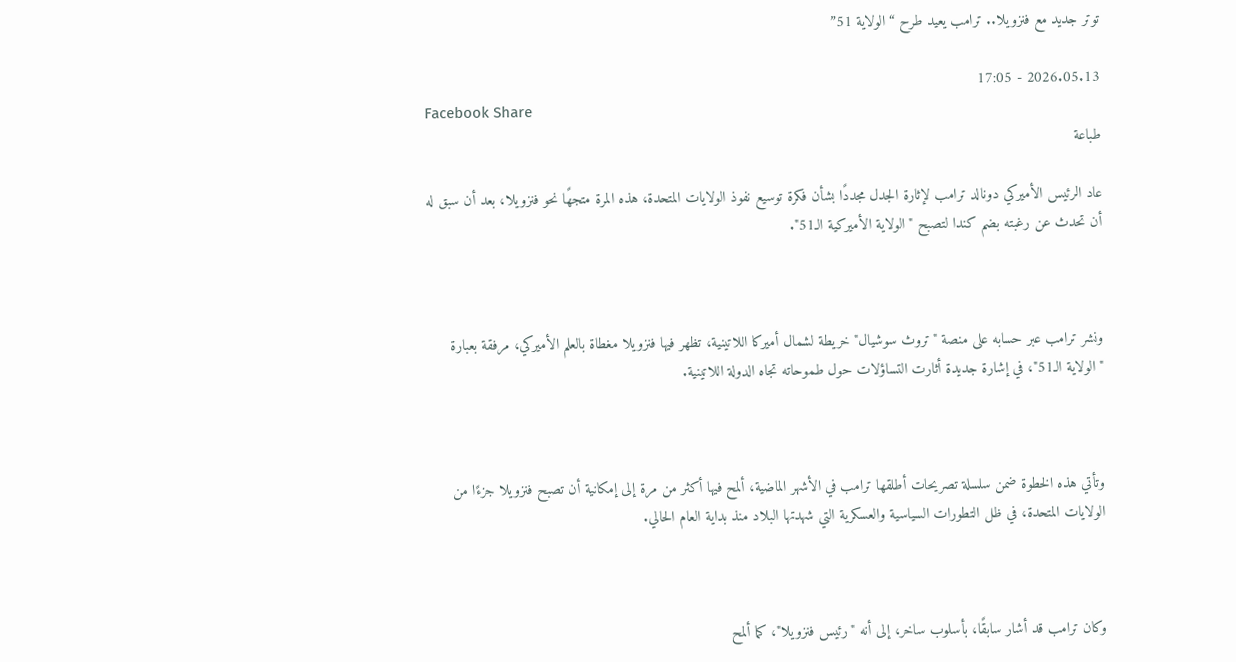توتر جديد مع فنزويلا.. ترامب يعيد طرح “الولاية 51”

2026.05.13 - 17:05
Facebook Share
طباعة

عاد الرئيس الأميركي دونالد ترامب لإثارة الجدل مجددًا بشأن فكرة توسيع نفوذ الولايات المتحدة، هذه المرة متجهًا نحو فنزويلا، بعد أن سبق له أن تحدث عن رغبته بضم كندا لتصبح "الولاية الأميركية الـ51".



ونشر ترامب عبر حسابه على منصة "تروث سوشيال" خريطة لشمال أميركا اللاتينية، تظهر فيها فنزويلا مغطاة بالعلم الأميركي، مرفقة بعبارة "الولاية الـ51"، في إشارة جديدة أثارت التساؤلات حول طموحاته تجاه الدولة اللاتينية.



وتأتي هذه الخطوة ضمن سلسلة تصريحات أطلقها ترامب في الأشهر الماضية، ألمح فيها أكثر من مرة إلى إمكانية أن تصبح فنزويلا جزءًا من الولايات المتحدة، في ظل التطورات السياسية والعسكرية التي شهدتها البلاد منذ بداية العام الحالي.



وكان ترامب قد أشار سابقًا، بأسلوب ساخر، إلى أنه "رئيس فنزويلا"، كما ألمح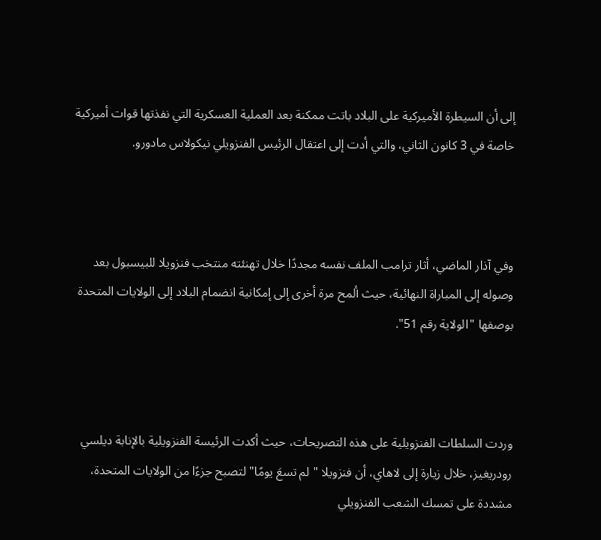إلى أن السيطرة الأميركية على البلاد باتت ممكنة بعد العملية العسكرية التي نفذتها قوات أميركية خاصة في 3 كانون الثاني، والتي أدت إلى اعتقال الرئيس الفنزويلي نيكولاس مادورو.



وفي آذار الماضي، أثار ترامب الملف نفسه مجددًا خلال تهنئته منتخب فنزويلا للبيسبول بعد وصوله إلى المباراة النهائية، حيث ألمح مرة أخرى إلى إمكانية انضمام البلاد إلى الولايات المتحدة بوصفها "الولاية رقم 51".



وردت السلطات الفنزويلية على هذه التصريحات، حيث أكدت الرئيسة الفنزويلية بالإنابة ديلسي رودريغيز، خلال زيارة إلى لاهاي، أن فنزويلا "لم تسعَ يومًا" لتصبح جزءًا من الولايات المتحدة، مشددة على تمسك الشعب الفنزويلي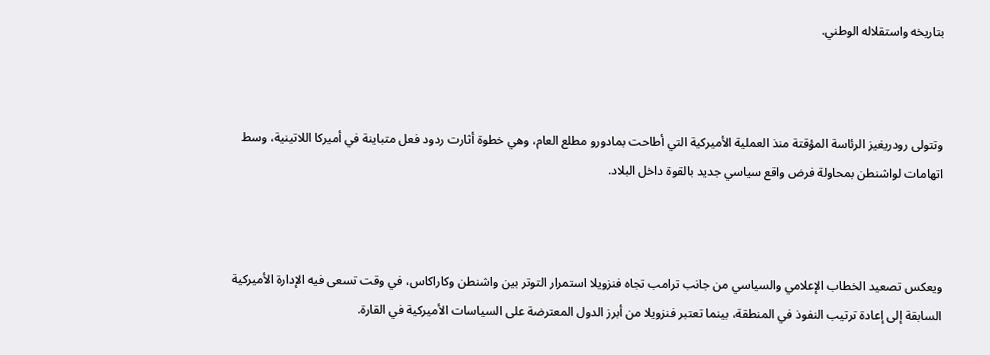بتاريخه واستقلاله الوطني.



وتتولى رودريغيز الرئاسة المؤقتة منذ العملية الأميركية التي أطاحت بمادورو مطلع العام، وهي خطوة أثارت ردود فعل متباينة في أميركا اللاتينية، وسط اتهامات لواشنطن بمحاولة فرض واقع سياسي جديد بالقوة داخل البلاد.



ويعكس تصعيد الخطاب الإعلامي والسياسي من جانب ترامب تجاه فنزويلا استمرار التوتر بين واشنطن وكاراكاس، في وقت تسعى فيه الإدارة الأميركية السابقة إلى إعادة ترتيب النفوذ في المنطقة، بينما تعتبر فنزويلا من أبرز الدول المعترضة على السياسات الأميركية في القارة.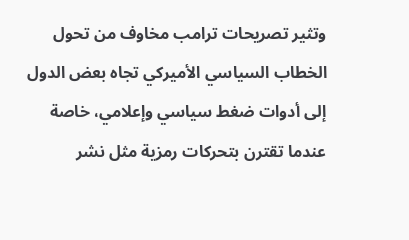وتثير تصريحات ترامب مخاوف من تحول الخطاب السياسي الأميركي تجاه بعض الدول إلى أدوات ضغط سياسي وإعلامي، خاصة عندما تقترن بتحركات رمزية مثل نشر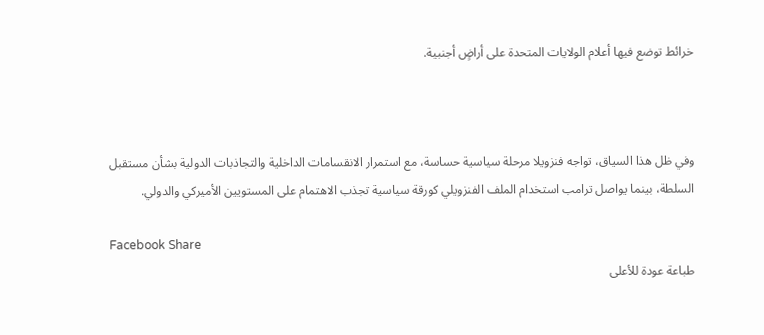خرائط توضع فيها أعلام الولايات المتحدة على أراضٍ أجنبية.



وفي ظل هذا السياق، تواجه فنزويلا مرحلة سياسية حساسة، مع استمرار الانقسامات الداخلية والتجاذبات الدولية بشأن مستقبل السلطة، بينما يواصل ترامب استخدام الملف الفنزويلي كورقة سياسية تجذب الاهتمام على المستويين الأميركي والدولي.

Facebook Share
طباعة عودة للأعلى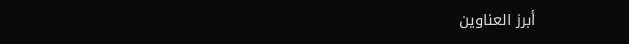أبرز العناوين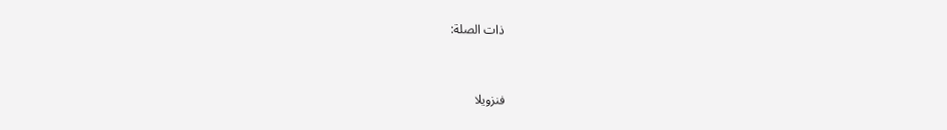ذات الصلة:


فنزويلا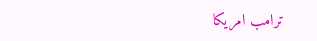ترامب امريكا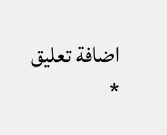اضافة تعليق
*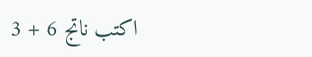اكتب ناتج 6 + 3